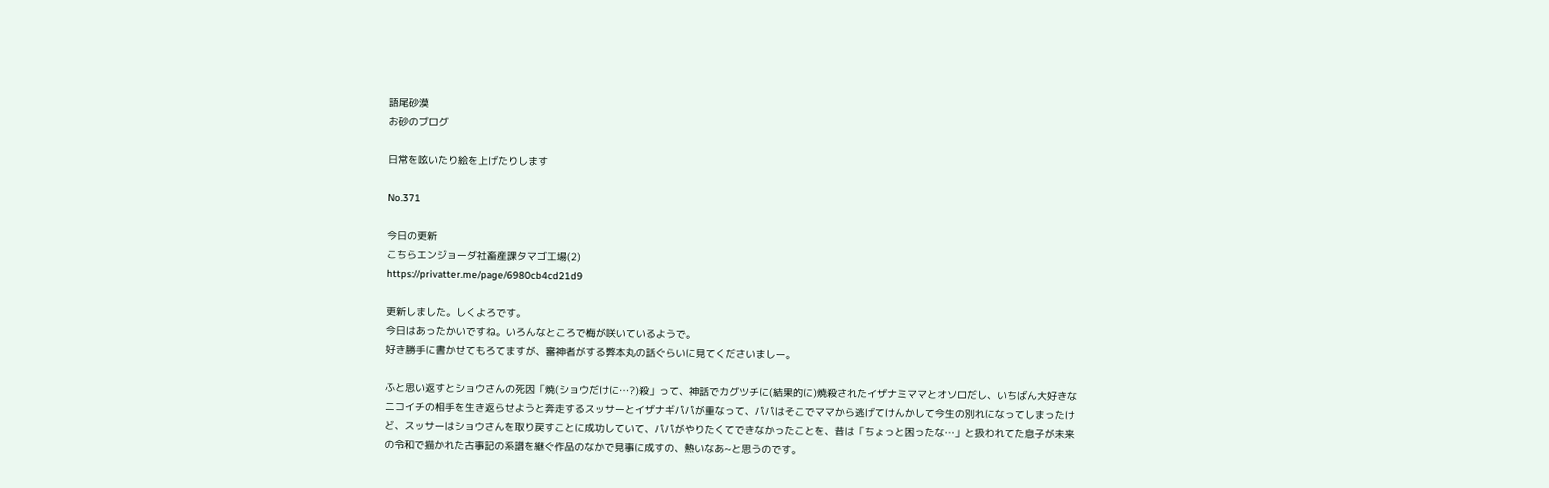語尾砂漠
お砂のブログ

日常を呟いたり絵を上げたりします

No.371

今日の更新
こちらエンジョーダ社畜産課タマゴ工場(2)
https://privatter.me/page/6980cb4cd21d9

更新しました。しくよろです。
今日はあったかいですね。いろんなところで梅が咲いているようで。
好き勝手に書かせてもろてますが、審神者がする弊本丸の話ぐらいに見てくださいましー。

ふと思い返すとショウさんの死因「焼(ショウだけに…?)殺」って、神話でカグツチに(結果的に)焼殺されたイザナミママとオソロだし、いちばん大好きなニコイチの相手を生き返らせようと奔走するスッサーとイザナギパパが重なって、パパはそこでママから逃げてけんかして今生の別れになってしまったけど、スッサーはショウさんを取り戻すことに成功していて、パパがやりたくてできなかったことを、昔は「ちょっと困ったな…」と扱われてた息子が未来の令和で描かれた古事記の系譜を継ぐ作品のなかで見事に成すの、熱いなあ~と思うのです。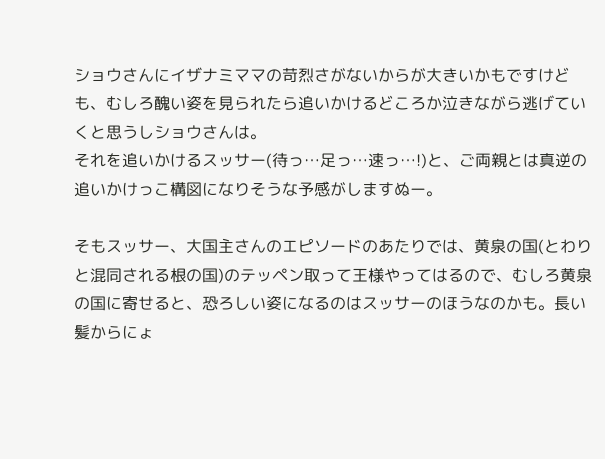ショウさんにイザナミママの苛烈さがないからが大きいかもですけども、むしろ醜い姿を見られたら追いかけるどころか泣きながら逃げていくと思うしショウさんは。
それを追いかけるスッサー(待っ…足っ…速っ…!)と、ご両親とは真逆の追いかけっこ構図になりそうな予感がしますぬー。

そもスッサー、大国主さんのエピソードのあたりでは、黄泉の国(とわりと混同される根の国)のテッペン取って王様やってはるので、むしろ黄泉の国に寄せると、恐ろしい姿になるのはスッサーのほうなのかも。長い髪からにょ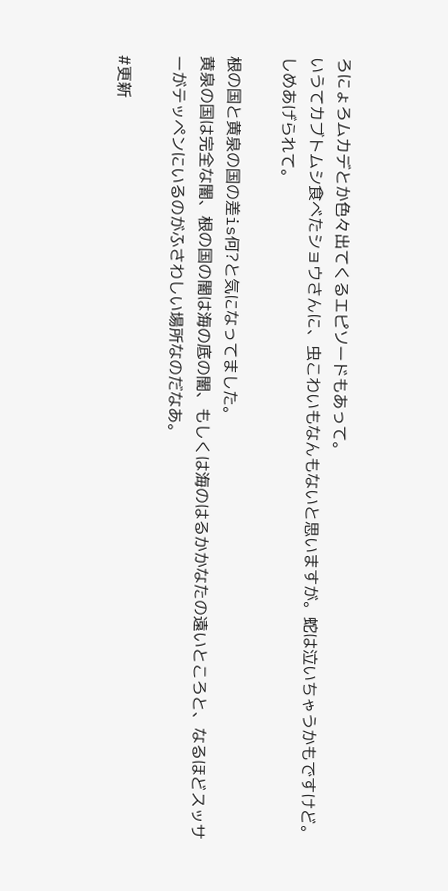ろにょろムカデとか色々出てくるエピソードもあって。
いうてカブトムシ食べたショウさんに、虫こわいもなんもないと思いますが。蛇は泣いちゃうかもですけど。しめあげられて。

根の国と黄泉の国の差is何?と気になってました。
黄泉の国は完全な闇、根の国の闇は海の底の闇、もしくは海のはるかかなたの遠いところと、なるほどスッサーがテッペンにいるのがふさわしい場所なのだなあ。

#更新